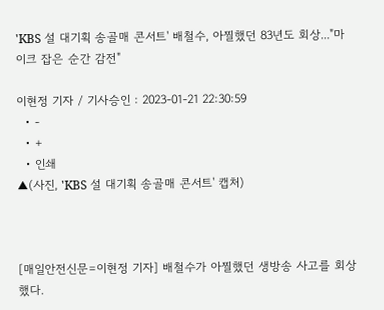'KBS 설 대기획 송골매 콘서트' 배철수, 아찔했던 83년도 회상..."마이크 잡은 순간 감전"

이현정 기자 / 기사승인 : 2023-01-21 22:30:59
  • -
  • +
  • 인쇄
▲(사진, 'KBS 설 대기획 송골매 콘서트' 캡처)



[매일안전신문=이현정 기자] 배철수가 아찔했던 생방송 사고를 회상했다.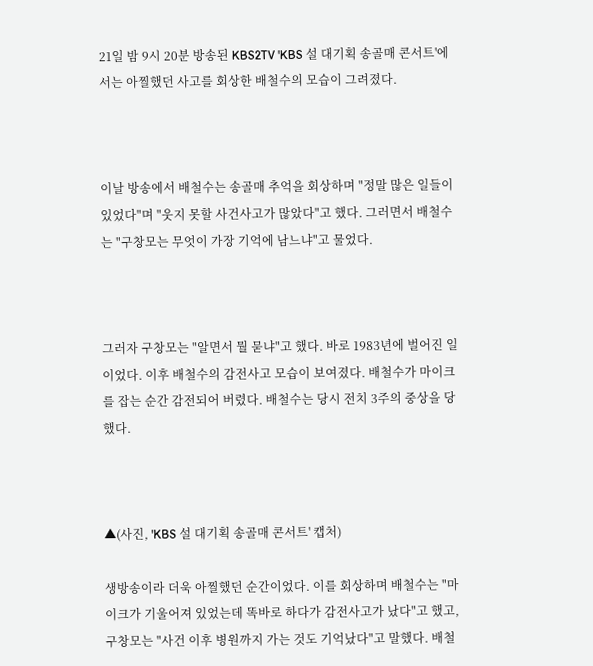21일 밤 9시 20분 방송된 KBS2TV 'KBS 설 대기획 송골매 콘서트'에서는 아찔했던 사고를 회상한 배철수의 모습이 그려졌다.



이날 방송에서 배철수는 송골매 추억을 회상하며 "정말 많은 일들이 있었다"며 "웃지 못할 사건사고가 많았다"고 했다. 그러면서 배철수는 "구창모는 무엇이 가장 기억에 남느냐"고 물었다.



그러자 구창모는 "알면서 뭘 묻냐"고 했다. 바로 1983년에 벌어진 일이었다. 이후 배철수의 감전사고 모습이 보여졌다. 배철수가 마이크를 잡는 순간 감전되어 버렸다. 배철수는 당시 전치 3주의 중상을 당했다.



▲(사진, 'KBS 설 대기획 송골매 콘서트' 캡처)

생방송이라 더욱 아찔했던 순간이었다. 이를 회상하며 배철수는 "마이크가 기울어져 있었는데 똑바로 하다가 감전사고가 났다"고 했고, 구창모는 "사건 이후 병원까지 가는 것도 기억났다"고 말했다. 배철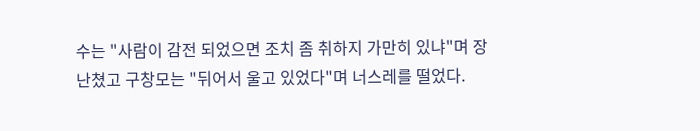수는 "사람이 감전 되었으면 조치 좀 취하지 가만히 있냐"며 장난쳤고 구창모는 "뒤어서 울고 있었다"며 너스레를 떨었다.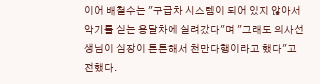이어 배철수는 "구급차 시스템이 되어 있지 않아서 악기를 싣는 용달차에 실려갔다"며 "그래도 의사선생님이 심장이 튼튼해서 천만다행이라고 했다"고 전했다.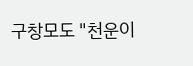구창모도 "천운이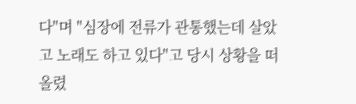다"며 "심장에 전류가 관통했는데 살았고 노래도 하고 있다"고 당시 상황을 떠올렸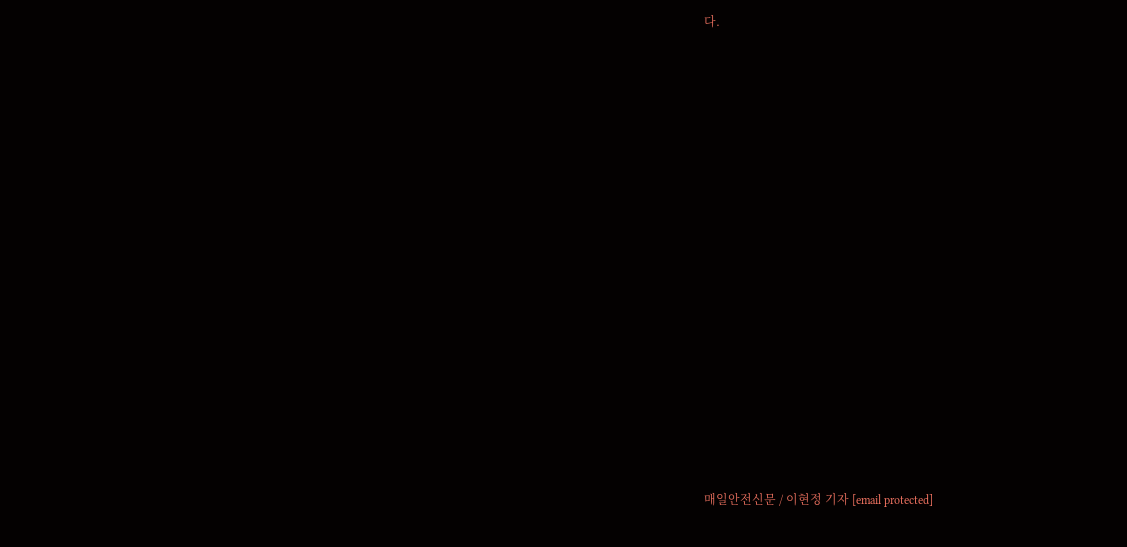다.

















매일안전신문 / 이현정 기자 [email protected]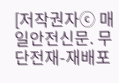[저작권자ⓒ 매일안전신문. 무단전재-재배포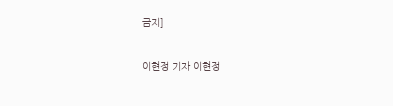금지]

이현정 기자 이현정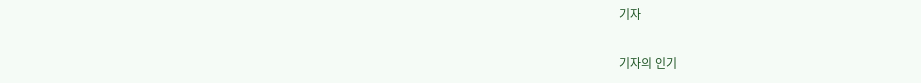기자

기자의 인기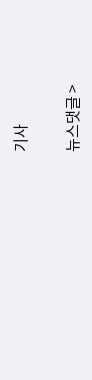기사

뉴스댓글 >